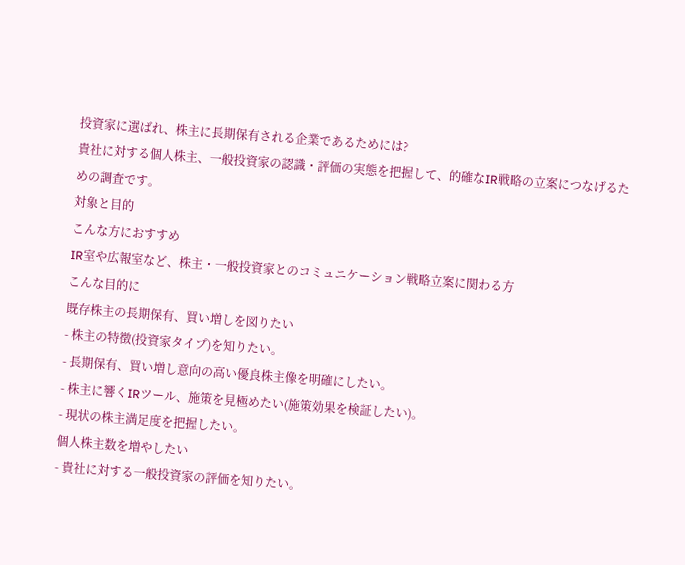投資家に選ばれ、株主に長期保有される企業であるためには?
貴社に対する個人株主、一般投資家の認識・評価の実態を把握して、的確なIR戦略の立案につなげるための調査です。
対象と目的
こんな方におすすめ
IR室や広報室など、株主・一般投資家とのコミュニケーション戦略立案に関わる方
こんな目的に
既存株主の長期保有、買い増しを図りたい
- 株主の特徴(投資家タイプ)を知りたい。
- 長期保有、買い増し意向の高い優良株主像を明確にしたい。
- 株主に響くIRツール、施策を見極めたい(施策効果を検証したい)。
- 現状の株主満足度を把握したい。
個人株主数を増やしたい
- 貴社に対する一般投資家の評価を知りたい。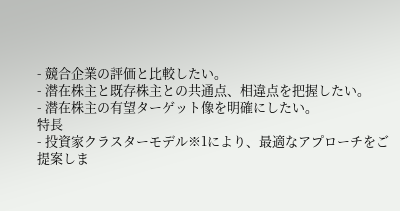- 競合企業の評価と比較したい。
- 潜在株主と既存株主との共通点、相違点を把握したい。
- 潜在株主の有望ターゲット像を明確にしたい。
特長
- 投資家クラスターモデル※1により、最適なアプローチをご提案しま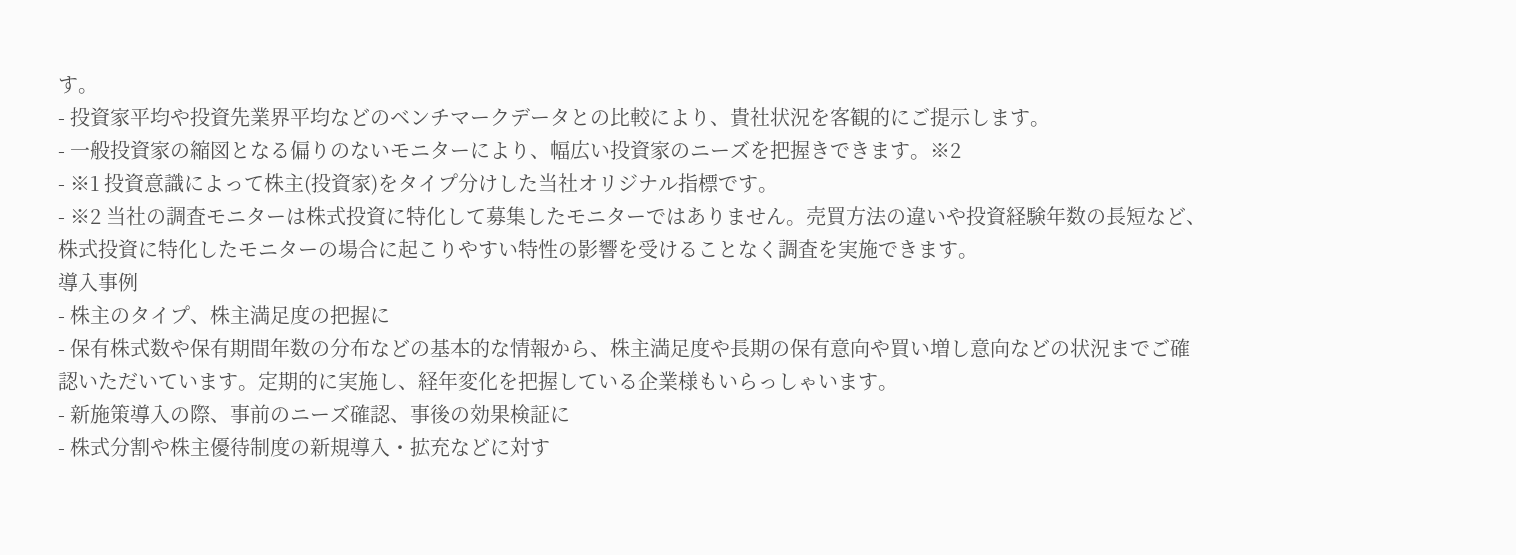す。
- 投資家平均や投資先業界平均などのベンチマークデータとの比較により、貴社状況を客観的にご提示します。
- 一般投資家の縮図となる偏りのないモニターにより、幅広い投資家のニーズを把握きできます。※2
- ※1 投資意識によって株主(投資家)をタイプ分けした当社オリジナル指標です。
- ※2 当社の調査モニターは株式投資に特化して募集したモニターではありません。売買方法の違いや投資経験年数の長短など、株式投資に特化したモニターの場合に起こりやすい特性の影響を受けることなく調査を実施できます。
導入事例
- 株主のタイプ、株主満足度の把握に
- 保有株式数や保有期間年数の分布などの基本的な情報から、株主満足度や長期の保有意向や買い増し意向などの状況までご確認いただいています。定期的に実施し、経年変化を把握している企業様もいらっしゃいます。
- 新施策導入の際、事前のニーズ確認、事後の効果検証に
- 株式分割や株主優待制度の新規導入・拡充などに対す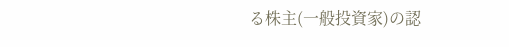る株主(一般投資家)の認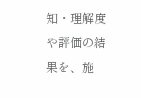知・理解度や評価の結果を、施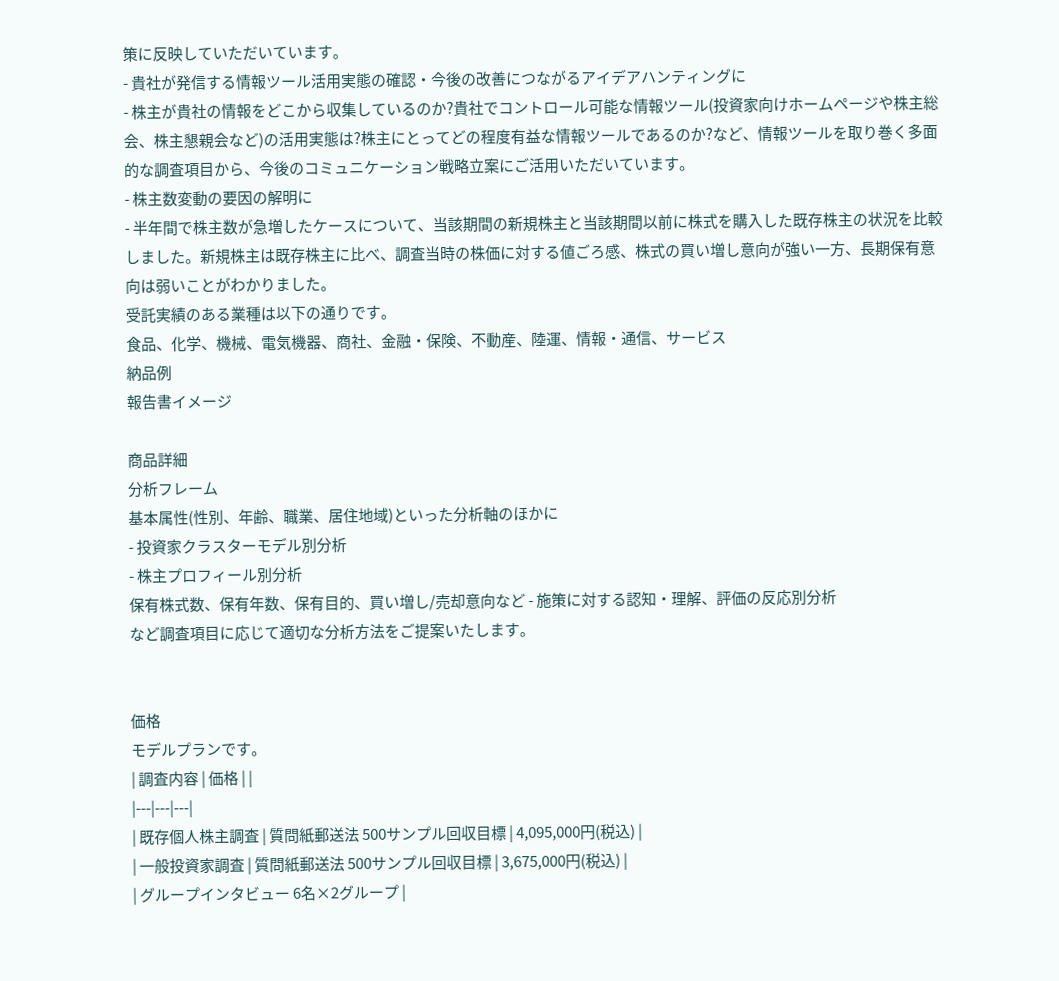策に反映していただいています。
- 貴社が発信する情報ツール活用実態の確認・今後の改善につながるアイデアハンティングに
- 株主が貴社の情報をどこから収集しているのか?貴社でコントロール可能な情報ツール(投資家向けホームページや株主総会、株主懇親会など)の活用実態は?株主にとってどの程度有益な情報ツールであるのか?など、情報ツールを取り巻く多面的な調査項目から、今後のコミュニケーション戦略立案にご活用いただいています。
- 株主数変動の要因の解明に
- 半年間で株主数が急増したケースについて、当該期間の新規株主と当該期間以前に株式を購入した既存株主の状況を比較しました。新規株主は既存株主に比べ、調査当時の株価に対する値ごろ感、株式の買い増し意向が強い一方、長期保有意向は弱いことがわかりました。
受託実績のある業種は以下の通りです。
食品、化学、機械、電気機器、商社、金融・保険、不動産、陸運、情報・通信、サービス
納品例
報告書イメージ

商品詳細
分析フレーム
基本属性(性別、年齢、職業、居住地域)といった分析軸のほかに
- 投資家クラスターモデル別分析
- 株主プロフィール別分析
保有株式数、保有年数、保有目的、買い増し/売却意向など - 施策に対する認知・理解、評価の反応別分析
など調査項目に応じて適切な分析方法をご提案いたします。


価格
モデルプランです。
| 調査内容 | 価格 | |
|---|---|---|
| 既存個人株主調査 | 質問紙郵送法 500サンプル回収目標 | 4,095,000円(税込) |
| 一般投資家調査 | 質問紙郵送法 500サンプル回収目標 | 3,675,000円(税込) |
| グループインタビュー 6名×2グループ |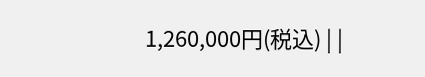1,260,000円(税込) | |